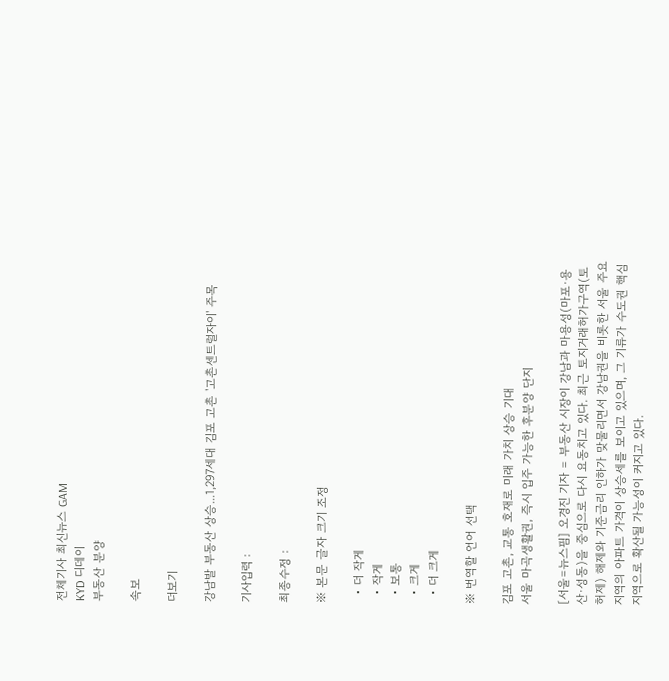전체기사 최신뉴스 GAM
KYD 디데이
부동산 분양

속보

더보기

강남발 부동산 상승...1,297세대 김포 고촌 '고촌센트럴자이' 주목

기사입력 :

최종수정 :

※ 본문 글자 크기 조정

  • 더 작게
  • 작게
  • 보통
  • 크게
  • 더 크게

※ 번역할 언어 선택

김포 고촌, 교통 호재로 미래 가치 상승 기대
서울 마곡생활권, 즉시 입주 가능한 후분양 단지

[서울=뉴스핌] 오경진 기자 = 부동산 시장이 강남과 마용성(마포·용산·성동)을 중심으로 다시 요동치고 있다. 최근 토지거래허가구역(토허제) 해제와 기준금리 인하가 맞물리면서 강남권을 비롯한 서울 주요 지역의 아파트 가격이 상승세를 보이고 있으며, 그 기류가 수도권 핵심 지역으로 확산될 가능성이 커지고 있다.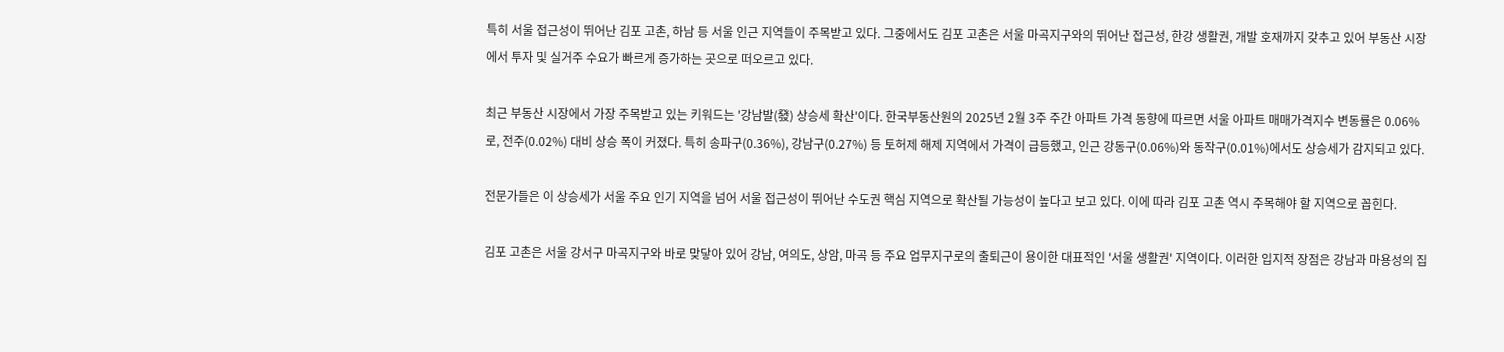특히 서울 접근성이 뛰어난 김포 고촌, 하남 등 서울 인근 지역들이 주목받고 있다. 그중에서도 김포 고촌은 서울 마곡지구와의 뛰어난 접근성, 한강 생활권, 개발 호재까지 갖추고 있어 부동산 시장에서 투자 및 실거주 수요가 빠르게 증가하는 곳으로 떠오르고 있다.

최근 부동산 시장에서 가장 주목받고 있는 키워드는 '강남발(發) 상승세 확산'이다. 한국부동산원의 2025년 2월 3주 주간 아파트 가격 동향에 따르면 서울 아파트 매매가격지수 변동률은 0.06%로, 전주(0.02%) 대비 상승 폭이 커졌다. 특히 송파구(0.36%), 강남구(0.27%) 등 토허제 해제 지역에서 가격이 급등했고, 인근 강동구(0.06%)와 동작구(0.01%)에서도 상승세가 감지되고 있다.

전문가들은 이 상승세가 서울 주요 인기 지역을 넘어 서울 접근성이 뛰어난 수도권 핵심 지역으로 확산될 가능성이 높다고 보고 있다. 이에 따라 김포 고촌 역시 주목해야 할 지역으로 꼽힌다.

김포 고촌은 서울 강서구 마곡지구와 바로 맞닿아 있어 강남, 여의도, 상암, 마곡 등 주요 업무지구로의 출퇴근이 용이한 대표적인 '서울 생활권' 지역이다. 이러한 입지적 장점은 강남과 마용성의 집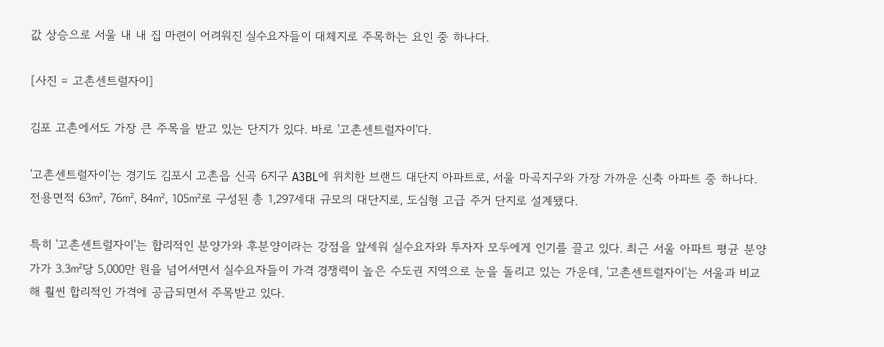값 상승으로 서울 내 내 집 마련이 어려워진 실수요자들이 대체지로 주목하는 요인 중 하나다.

[사진 = 고촌센트럴자이]

김포 고촌에서도 가장 큰 주목을 받고 있는 단지가 있다. 바로 '고촌센트럴자이'다.

'고촌센트럴자이'는 경기도 김포시 고촌읍 신곡 6지구 A3BL에 위치한 브랜드 대단지 아파트로, 서울 마곡지구와 가장 가까운 신축 아파트 중 하나다. 전용면적 63㎡, 76㎡, 84㎡, 105㎡로 구성된 총 1,297세대 규모의 대단지로, 도심형 고급 주거 단지로 설계됐다.

특히 '고촌센트럴자이'는 합리적인 분양가와 후분양이라는 강점을 앞세워 실수요자와 투자자 모두에게 인기를 끌고 있다. 최근 서울 아파트 평균 분양가가 3.3㎡당 5,000만 원을 넘어서면서 실수요자들이 가격 경쟁력이 높은 수도권 지역으로 눈을 돌리고 있는 가운데, '고촌센트럴자이'는 서울과 비교해 훨씬 합리적인 가격에 공급되면서 주목받고 있다.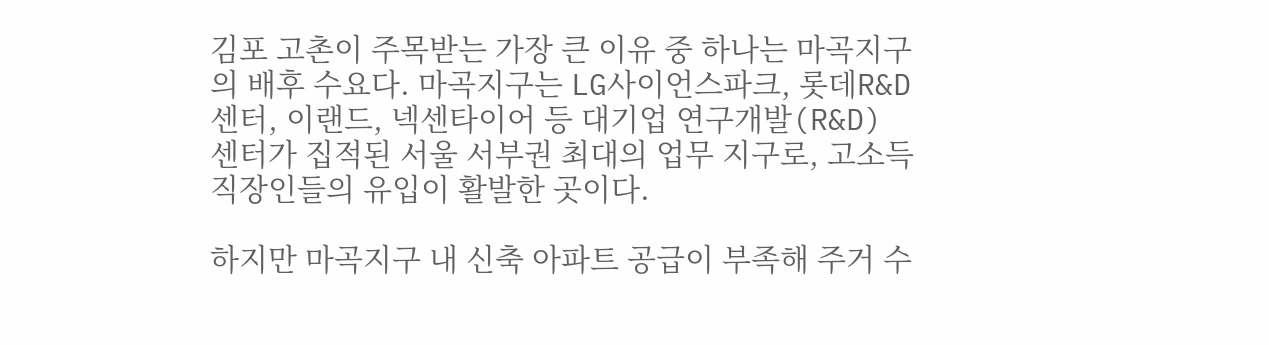김포 고촌이 주목받는 가장 큰 이유 중 하나는 마곡지구의 배후 수요다. 마곡지구는 LG사이언스파크, 롯데R&D센터, 이랜드, 넥센타이어 등 대기업 연구개발(R&D) 센터가 집적된 서울 서부권 최대의 업무 지구로, 고소득 직장인들의 유입이 활발한 곳이다.

하지만 마곡지구 내 신축 아파트 공급이 부족해 주거 수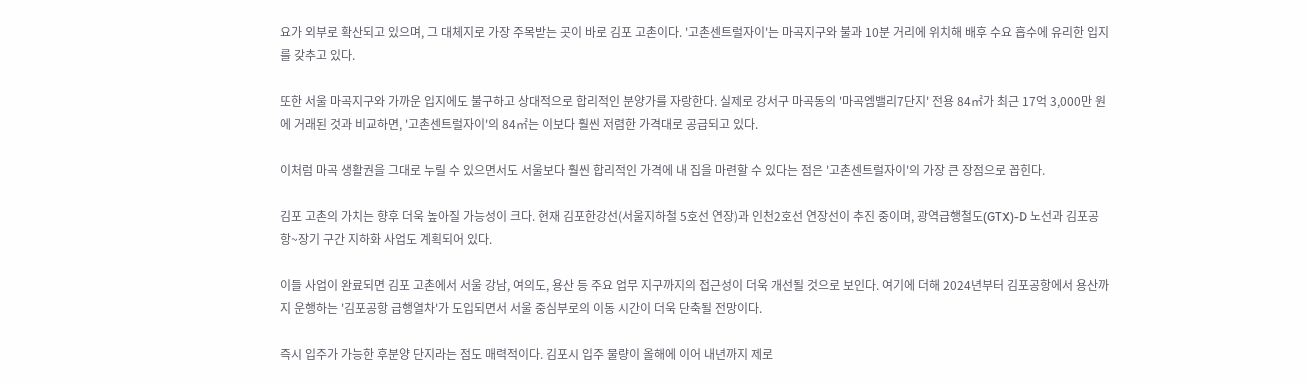요가 외부로 확산되고 있으며, 그 대체지로 가장 주목받는 곳이 바로 김포 고촌이다. '고촌센트럴자이'는 마곡지구와 불과 10분 거리에 위치해 배후 수요 흡수에 유리한 입지를 갖추고 있다.

또한 서울 마곡지구와 가까운 입지에도 불구하고 상대적으로 합리적인 분양가를 자랑한다. 실제로 강서구 마곡동의 '마곡엠밸리7단지' 전용 84㎡가 최근 17억 3,000만 원에 거래된 것과 비교하면, '고촌센트럴자이'의 84㎡는 이보다 훨씬 저렴한 가격대로 공급되고 있다.

이처럼 마곡 생활권을 그대로 누릴 수 있으면서도 서울보다 훨씬 합리적인 가격에 내 집을 마련할 수 있다는 점은 '고촌센트럴자이'의 가장 큰 장점으로 꼽힌다.

김포 고촌의 가치는 향후 더욱 높아질 가능성이 크다. 현재 김포한강선(서울지하철 5호선 연장)과 인천2호선 연장선이 추진 중이며, 광역급행철도(GTX)-D 노선과 김포공항~장기 구간 지하화 사업도 계획되어 있다.

이들 사업이 완료되면 김포 고촌에서 서울 강남, 여의도, 용산 등 주요 업무 지구까지의 접근성이 더욱 개선될 것으로 보인다. 여기에 더해 2024년부터 김포공항에서 용산까지 운행하는 '김포공항 급행열차'가 도입되면서 서울 중심부로의 이동 시간이 더욱 단축될 전망이다.

즉시 입주가 가능한 후분양 단지라는 점도 매력적이다. 김포시 입주 물량이 올해에 이어 내년까지 제로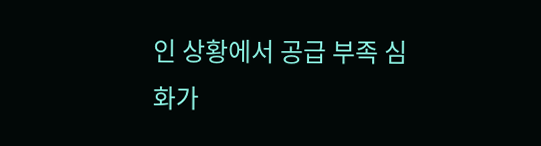인 상황에서 공급 부족 심화가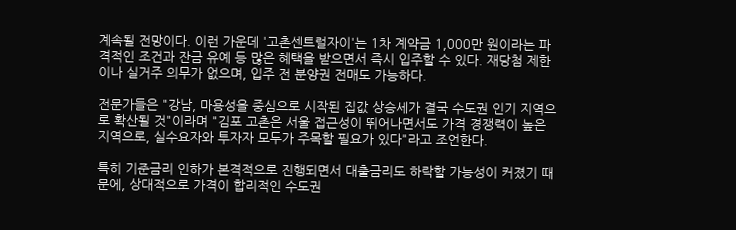계속될 전망이다. 이런 가운데 '고촌센트럴자이'는 1차 계약금 1,000만 원이라는 파격적인 조건과 잔금 유예 등 많은 혜택을 받으면서 즉시 입주할 수 있다. 재당첨 제한이나 실거주 의무가 없으며, 입주 전 분양권 전매도 가능하다.

전문가들은 "강남, 마용성을 중심으로 시작된 집값 상승세가 결국 수도권 인기 지역으로 확산될 것"이라며 "김포 고촌은 서울 접근성이 뛰어나면서도 가격 경쟁력이 높은 지역으로, 실수요자와 투자자 모두가 주목할 필요가 있다"라고 조언한다.

특히 기준금리 인하가 본격적으로 진행되면서 대출금리도 하락할 가능성이 커졌기 때문에, 상대적으로 가격이 합리적인 수도권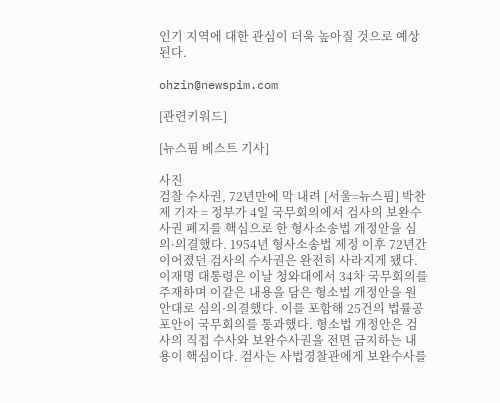인기 지역에 대한 관심이 더욱 높아질 것으로 예상된다.

ohzin@newspim.com

[관련키워드]

[뉴스핌 베스트 기사]

사진
검찰 수사권, 72년만에 막 내려 [서울=뉴스핌] 박찬제 기자 = 정부가 4일 국무회의에서 검사의 보완수사권 폐지를 핵심으로 한 형사소송법 개정안을 심의·의결했다. 1954년 형사소송법 제정 이후 72년간 이어졌던 검사의 수사권은 완전히 사라지게 됐다. 이재명 대통령은 이날 청와대에서 34차 국무회의를 주재하며 이같은 내용을 담은 형소법 개정안을 원안대로 심의·의결했다. 이를 포함해 25건의 법률공포안이 국무회의를 통과했다. 형소법 개정안은 검사의 직접 수사와 보완수사권을 전면 금지하는 내용이 핵심이다. 검사는 사법경찰관에게 보완수사를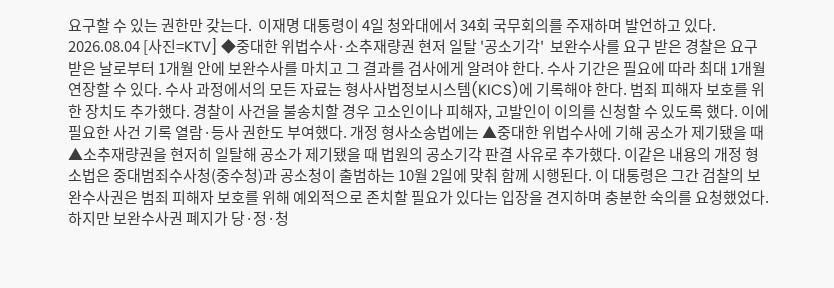요구할 수 있는 권한만 갖는다.  이재명 대통령이 4일 청와대에서 34회 국무회의를 주재하며 발언하고 있다. 2026.08.04 [사진=KTV] ◆중대한 위법수사·소추재량권 현저 일탈 '공소기각'  보완수사를 요구 받은 경찰은 요구받은 날로부터 1개월 안에 보완수사를 마치고 그 결과를 검사에게 알려야 한다. 수사 기간은 필요에 따라 최대 1개월 연장할 수 있다. 수사 과정에서의 모든 자료는 형사사법정보시스템(KICS)에 기록해야 한다. 범죄 피해자 보호를 위한 장치도 추가했다. 경찰이 사건을 불송치할 경우 고소인이나 피해자, 고발인이 이의를 신청할 수 있도록 했다. 이에 필요한 사건 기록 열람·등사 권한도 부여했다. 개정 형사소송법에는 ▲중대한 위법수사에 기해 공소가 제기됐을 때 ▲소추재량권을 현저히 일탈해 공소가 제기됐을 때 법원의 공소기각 판결 사유로 추가했다. 이같은 내용의 개정 형소법은 중대범죄수사청(중수청)과 공소청이 출범하는 10월 2일에 맞춰 함께 시행된다. 이 대통령은 그간 검찰의 보완수사권은 범죄 피해자 보호를 위해 예외적으로 존치할 필요가 있다는 입장을 견지하며 충분한 숙의를 요청했었다. 하지만 보완수사권 폐지가 당·정·청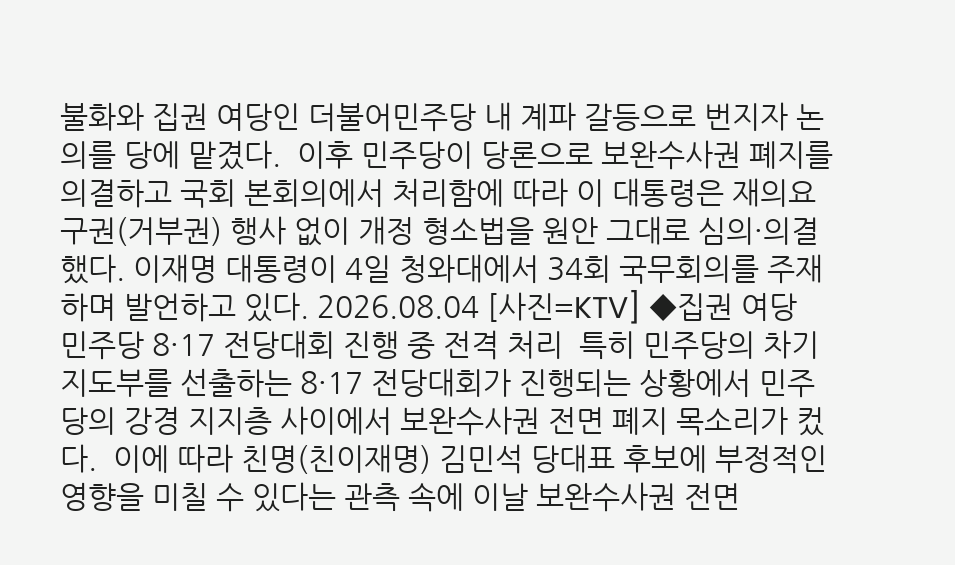불화와 집권 여당인 더불어민주당 내 계파 갈등으로 번지자 논의를 당에 맡겼다.  이후 민주당이 당론으로 보완수사권 폐지를 의결하고 국회 본회의에서 처리함에 따라 이 대통령은 재의요구권(거부권) 행사 없이 개정 형소법을 원안 그대로 심의·의결했다. 이재명 대통령이 4일 청와대에서 34회 국무회의를 주재하며 발언하고 있다. 2026.08.04 [사진=KTV] ◆집권 여당 민주당 8·17 전당대회 진행 중 전격 처리  특히 민주당의 차기 지도부를 선출하는 8·17 전당대회가 진행되는 상황에서 민주당의 강경 지지층 사이에서 보완수사권 전면 폐지 목소리가 컸다.  이에 따라 친명(친이재명) 김민석 당대표 후보에 부정적인 영향을 미칠 수 있다는 관측 속에 이날 보완수사권 전면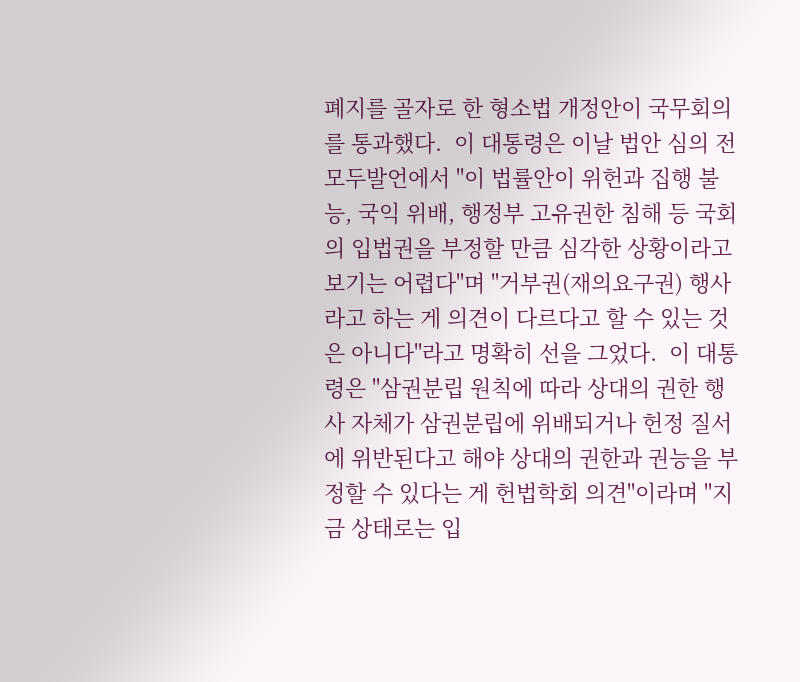폐지를 골자로 한 형소법 개정안이 국무회의를 통과했다.  이 대통령은 이날 법안 심의 전 모두발언에서 "이 법률안이 위헌과 집행 불능, 국익 위배, 행정부 고유권한 침해 등 국회의 입법권을 부정할 만큼 심각한 상황이라고 보기는 어렵다"며 "거부권(재의요구권) 행사라고 하는 게 의견이 다르다고 할 수 있는 것은 아니다"라고 명확히 선을 그었다.  이 대통령은 "삼권분립 원칙에 따라 상대의 권한 행사 자체가 삼권분립에 위배되거나 헌정 질서에 위반된다고 해야 상대의 권한과 권능을 부정할 수 있다는 게 헌법학회 의견"이라며 "지금 상태로는 입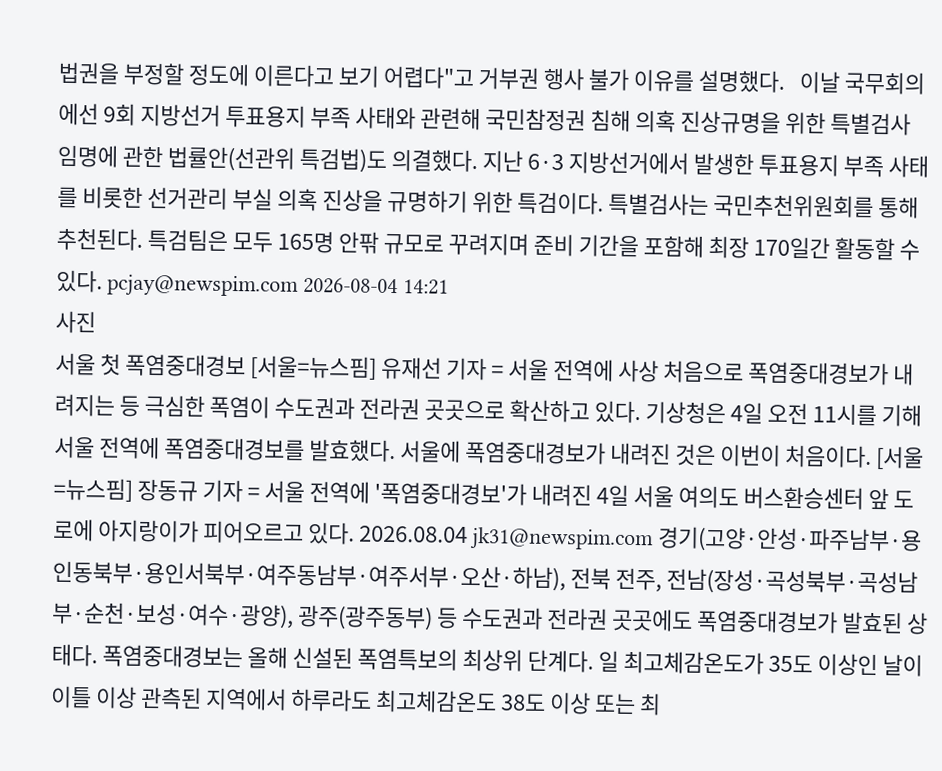법권을 부정할 정도에 이른다고 보기 어렵다"고 거부권 행사 불가 이유를 설명했다.   이날 국무회의에선 9회 지방선거 투표용지 부족 사태와 관련해 국민참정권 침해 의혹 진상규명을 위한 특별검사 임명에 관한 법률안(선관위 특검법)도 의결했다. 지난 6·3 지방선거에서 발생한 투표용지 부족 사태를 비롯한 선거관리 부실 의혹 진상을 규명하기 위한 특검이다. 특별검사는 국민추천위원회를 통해 추천된다. 특검팀은 모두 165명 안팎 규모로 꾸려지며 준비 기간을 포함해 최장 170일간 활동할 수 있다. pcjay@newspim.com 2026-08-04 14:21
사진
서울 첫 폭염중대경보 [서울=뉴스핌] 유재선 기자 = 서울 전역에 사상 처음으로 폭염중대경보가 내려지는 등 극심한 폭염이 수도권과 전라권 곳곳으로 확산하고 있다. 기상청은 4일 오전 11시를 기해 서울 전역에 폭염중대경보를 발효했다. 서울에 폭염중대경보가 내려진 것은 이번이 처음이다. [서울=뉴스핌] 장동규 기자 = 서울 전역에 '폭염중대경보'가 내려진 4일 서울 여의도 버스환승센터 앞 도로에 아지랑이가 피어오르고 있다. 2026.08.04 jk31@newspim.com 경기(고양·안성·파주남부·용인동북부·용인서북부·여주동남부·여주서부·오산·하남), 전북 전주, 전남(장성·곡성북부·곡성남부·순천·보성·여수·광양), 광주(광주동부) 등 수도권과 전라권 곳곳에도 폭염중대경보가 발효된 상태다. 폭염중대경보는 올해 신설된 폭염특보의 최상위 단계다. 일 최고체감온도가 35도 이상인 날이 이틀 이상 관측된 지역에서 하루라도 최고체감온도 38도 이상 또는 최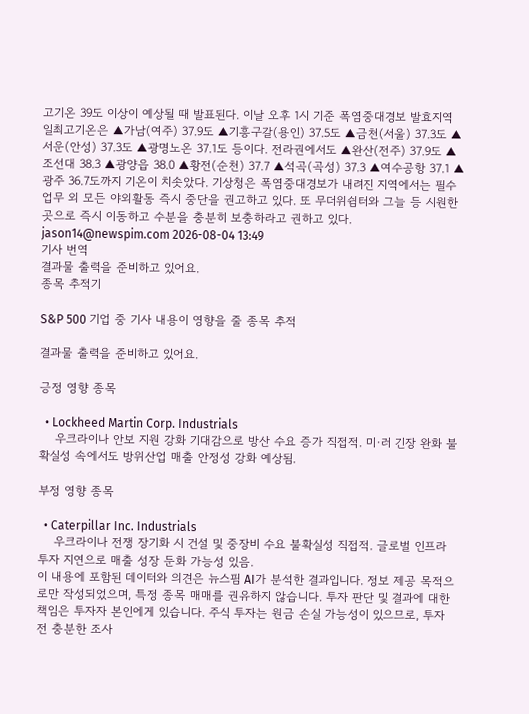고기온 39도 이상이 예상될 때 발표된다. 이날 오후 1시 기준 폭염중대경보 발효지역 일최고기온은 ▲가남(여주) 37.9도 ▲기흥구갈(용인) 37.5도 ▲금천(서울) 37.3도 ▲서운(안성) 37.3도 ▲광명노온 37.1도 등이다. 전라권에서도 ▲완산(전주) 37.9도 ▲조선대 38.3 ▲광양읍 38.0 ▲황전(순천) 37.7 ▲석곡(곡성) 37.3 ▲여수공항 37.1 ▲광주 36.7도까지 기온이 치솟았다. 기상청은 폭염중대경보가 내려진 지역에서는 필수 업무 외 모든 야외활동 즉시 중단을 권고하고 있다. 또 무더위쉼터와 그늘 등 시원한 곳으로 즉시 이동하고 수분을 충분히 보충하라고 권하고 있다. jason14@newspim.com 2026-08-04 13:49
기사 번역
결과물 출력을 준비하고 있어요.
종목 추적기

S&P 500 기업 중 기사 내용이 영향을 줄 종목 추적

결과물 출력을 준비하고 있어요.

긍정 영향 종목

  • Lockheed Martin Corp. Industrials
    우크라이나 안보 지원 강화 기대감으로 방산 수요 증가 직접적. 미·러 긴장 완화 불확실성 속에서도 방위산업 매출 안정성 강화 예상됨.

부정 영향 종목

  • Caterpillar Inc. Industrials
    우크라이나 전쟁 장기화 시 건설 및 중장비 수요 불확실성 직접적. 글로벌 인프라 투자 지연으로 매출 성장 둔화 가능성 있음.
이 내용에 포함된 데이터와 의견은 뉴스핌 AI가 분석한 결과입니다. 정보 제공 목적으로만 작성되었으며, 특정 종목 매매를 권유하지 않습니다. 투자 판단 및 결과에 대한 책임은 투자자 본인에게 있습니다. 주식 투자는 원금 손실 가능성이 있으므로, 투자 전 충분한 조사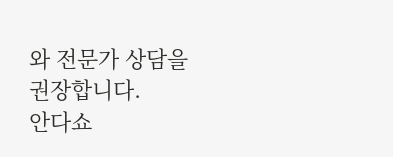와 전문가 상담을 권장합니다.
안다쇼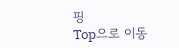핑
Top으로 이동